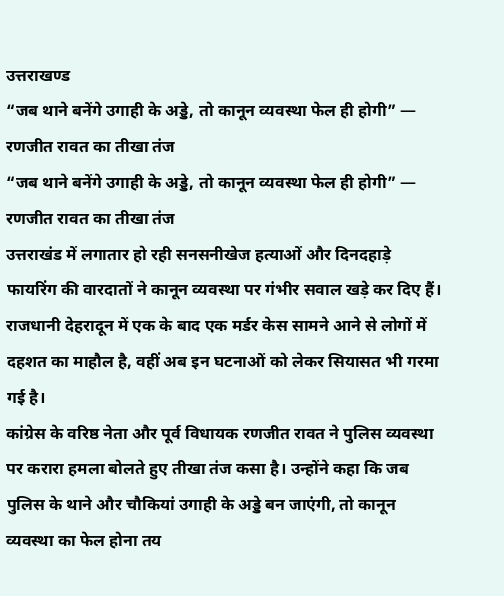उत्तराखण्ड
“जब थाने बनेंगे उगाही के अड्डे, तो कानून व्यवस्था फेल ही होगी” — रणजीत रावत का तीखा तंज
“जब थाने बनेंगे उगाही के अड्डे, तो कानून व्यवस्था फेल ही होगी” — रणजीत रावत का तीखा तंज
उत्तराखंड में लगातार हो रही सनसनीखेज हत्याओं और दिनदहाड़े फायरिंग की वारदातों ने कानून व्यवस्था पर गंभीर सवाल खड़े कर दिए हैं। राजधानी देहरादून में एक के बाद एक मर्डर केस सामने आने से लोगों में दहशत का माहौल है, वहीं अब इन घटनाओं को लेकर सियासत भी गरमा गई है।
कांग्रेस के वरिष्ठ नेता और पूर्व विधायक रणजीत रावत ने पुलिस व्यवस्था पर करारा हमला बोलते हुए तीखा तंज कसा है। उन्होंने कहा कि जब पुलिस के थाने और चौकियां उगाही के अड्डे बन जाएंगी, तो कानून व्यवस्था का फेल होना तय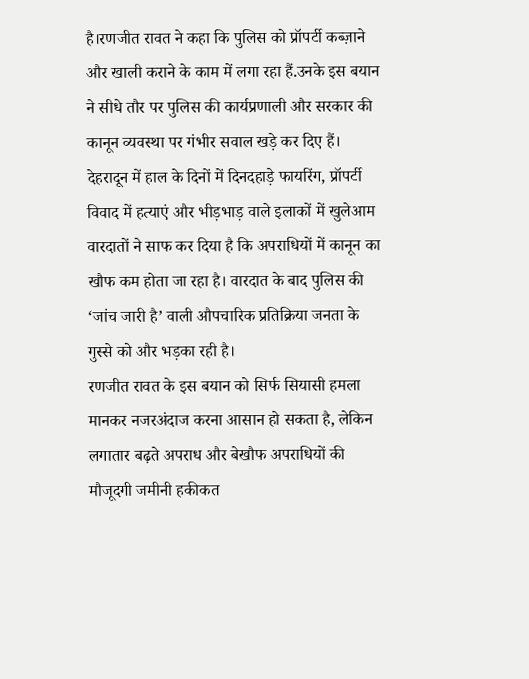है।रणजीत रावत ने कहा कि पुलिस को प्रॉपर्टी कब्ज़ाने और खाली कराने के काम में लगा रहा हैं.उनके इस बयान ने सीधे तौर पर पुलिस की कार्यप्रणाली और सरकार की कानून व्यवस्था पर गंभीर सवाल खड़े कर दिए हैं।
देहरादून में हाल के दिनों में दिनदहाड़े फायरिंग, प्रॉपर्टी विवाद में हत्याएं और भीड़भाड़ वाले इलाकों में खुलेआम वारदातों ने साफ कर दिया है कि अपराधियों में कानून का खौफ कम होता जा रहा है। वारदात के बाद पुलिस की ‘जांच जारी है’ वाली औपचारिक प्रतिक्रिया जनता के गुस्से को और भड़का रही है।
रणजीत रावत के इस बयान को सिर्फ सियासी हमला मानकर नजरअंदाज करना आसान हो सकता है, लेकिन लगातार बढ़ते अपराध और बेखौफ अपराधियों की मौजूदगी जमीनी हकीकत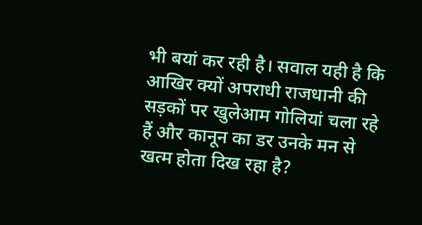भी बयां कर रही है। सवाल यही है कि आखिर क्यों अपराधी राजधानी की सड़कों पर खुलेआम गोलियां चला रहे हैं और कानून का डर उनके मन से खत्म होता दिख रहा है?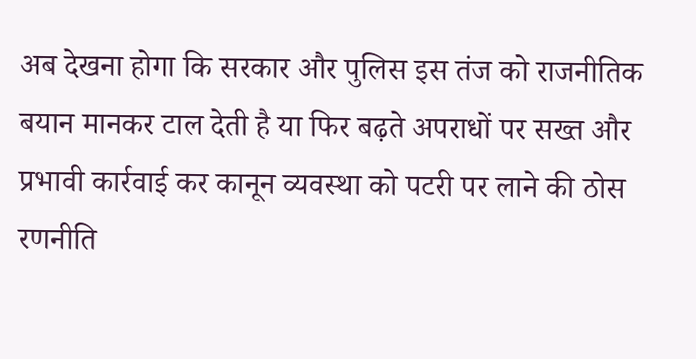अब देखना होगा कि सरकार और पुलिस इस तंज को राजनीतिक बयान मानकर टाल देती है या फिर बढ़ते अपराधों पर सख्त और प्रभावी कार्रवाई कर कानून व्यवस्था को पटरी पर लाने की ठोस रणनीति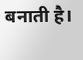बनाती है।